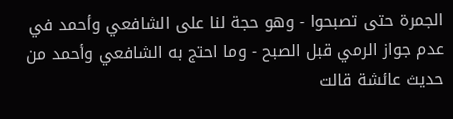الجمرة حتى تصبحوا - وهو حجة لنا على الشافعي وأحمد في عدم جواز الرمي قبل الصبح - وما احتج به الشافعي وأحمد من حديث عائشة قالت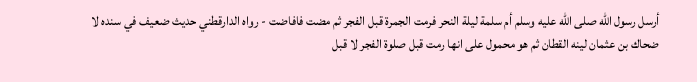أرسل رسول الله صلى الله عليه وسلم أم سلمة ليلة النحر فرمت الجمرة قبل الفجر ثم مضت فافاضت - رواه الدارقطني حديث ضعيف في سنده لا ضحاك بن عثمان لينه القطان ثم هو محمول على انها رمت قبل صلوة الفجر لا قبل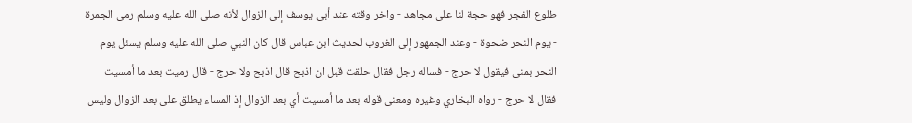طلوع الفجر فهو حجة لنا على مجاهد - واخر وقته عند أبى يوسف إلى الزوال لأنه صلى الله عليه وسلم رمى الجمرة - يوم النحر ضحوة - وعند الجمهور إلى الغروب لحديث ابن عباس قال كان النبي صلى الله عليه وسلم يسئل يوم النحر بمنى فيقول لا حرج - فساله رجل فقال حلقت قبل ان اذبح قال اذبح ولا حرج - قال رميت بعد ما أمسيت فقال لا حرج - رواه البخاري وغيره ومعنى قوله بعد ما أمسيت أي بعد الزوال إذ المساء يطلق على بعد الزوال وليس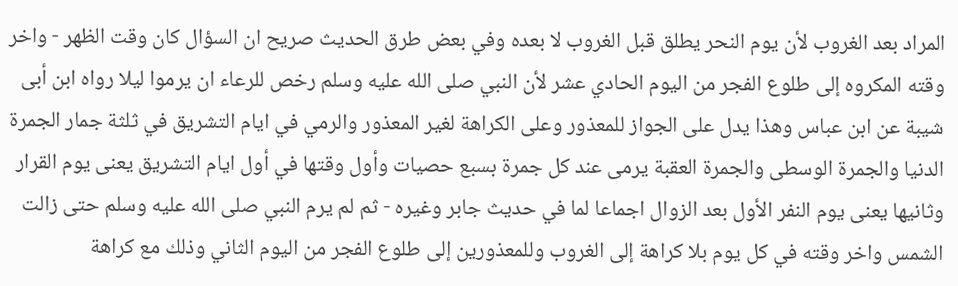المراد بعد الغروب لأن يوم النحر يطلق قبل الغروب لا بعده وفي بعض طرق الحديث صريح ان السؤال كان وقت الظهر - واخر وقته المكروه إلى طلوع الفجر من اليوم الحادي عشر لأن النبي صلى الله عليه وسلم رخص للرعاء ان يرموا ليلا رواه ابن أبى شيبة عن ابن عباس وهذا يدل على الجواز للمعذور وعلى الكراهة لغير المعذور والرمي في ايام التشريق في ثلثة جمار الجمرة الدنيا والجمرة الوسطى والجمرة العقبة يرمى عند كل جمرة بسبع حصيات وأول وقتها في أول ايام التشريق يعنى يوم القرار وثانيها يعنى يوم النفر الأول بعد الزوال اجماعا لما في حديث جابر وغيره - ثم لم يرم النبي صلى الله عليه وسلم حتى زالت الشمس واخر وقته في كل يوم بلا كراهة إلى الغروب وللمعذورين إلى طلوع الفجر من اليوم الثاني وذلك مع كراهة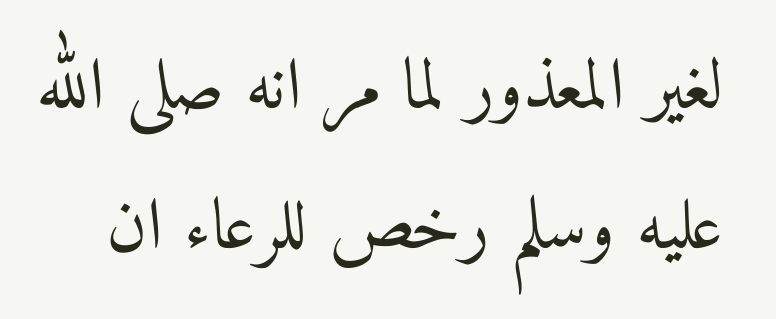لغير المعذور لما مر انه صلى الله عليه وسلم رخص للرعاء ان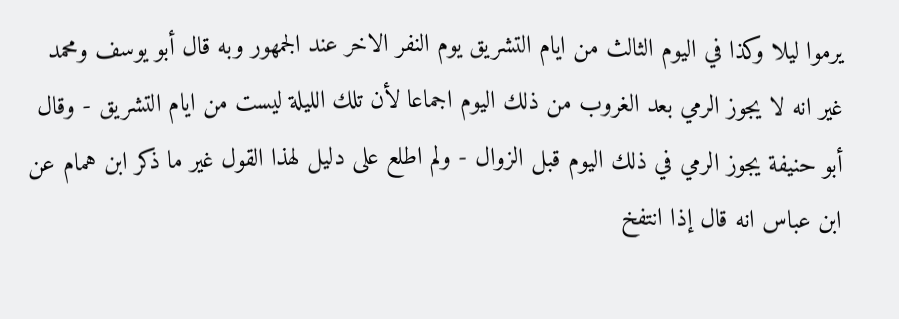يرموا ليلا وكذا في اليوم الثالث من ايام التشريق يوم النفر الاخر عند الجمهور وبه قال أبو يوسف ومحمد غير انه لا يجوز الرمي بعد الغروب من ذلك اليوم اجماعا لأن تلك الليلة ليست من ايام التشريق - وقال أبو حنيفة يجوز الرمي في ذلك اليوم قبل الزوال - ولم اطلع على دليل لهذا القول غير ما ذكر ابن همام عن ابن عباس انه قال إذا انتفخ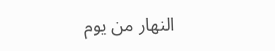النهار من يوم